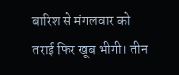बारिश से मंगलवार को तराई फिर खूब भीगी। तीन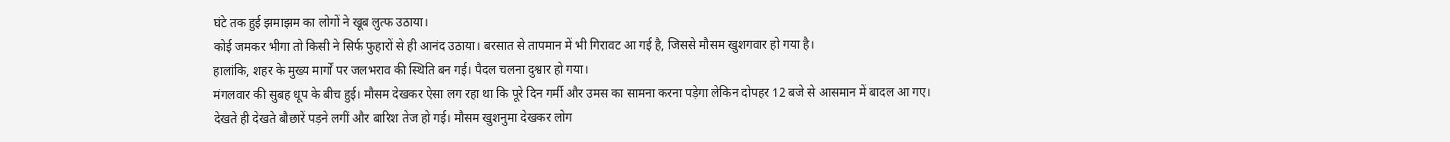घंटे तक हुई झमाझम का लोगों ने खूब लुत्फ उठाया।
कोई जमकर भीगा तो किसी ने सिर्फ फुहारों से ही आनंद उठाया। बरसात से तापमान में भी गिरावट आ गई है, जिससे मौसम खुशगवार हो गया है।
हालांकि, शहर के मुख्य मार्गों पर जलभराव की स्थिति बन गई। पैदल चलना दुश्वार हो गया।
मंगलवार की सुबह धूप के बीच हुई। मौसम देखकर ऐसा लग रहा था कि पूरे दिन गर्मी और उमस का सामना करना पड़ेगा लेकिन दोपहर 12 बजे से आसमान में बादल आ गए।
देखते ही देखते बौछारें पड़ने लगीं और बारिश तेज हो गई। मौसम खुशनुमा देखकर लोग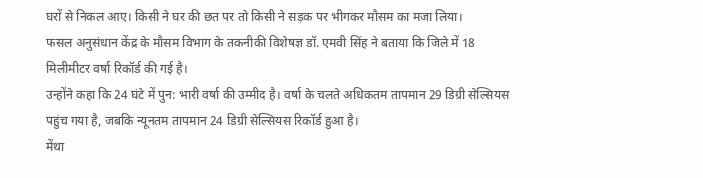घरों से निकल आए। किसी ने घर की छत पर तो किसी ने सड़क पर भीगकर मौसम का मजा लिया।
फसल अनुसंधान केंद्र के मौसम विभाग के तकनीकी विशेषज्ञ डॉ. एमवी सिंह ने बताया कि जिले में 18 मिलीमीटर वर्षा रिकॉर्ड की गई है।
उन्होंने कहा कि 24 घंटे में पुन: भारी वर्षा की उम्मीद है। वर्षा के चलते अधिकतम तापमान 29 डिग्री सेल्सियस पहुंच गया है, जबकि न्यूनतम तापमान 24 डिग्री सेल्सियस रिकॉर्ड हुआ है।
मेंथा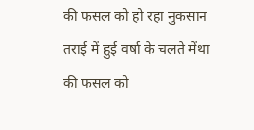की फसल को हो रहा नुकसान तराई में हुई वर्षा के चलते मेंथा की फसल को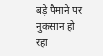बड़े पैमाने पर नुकसान हो रहा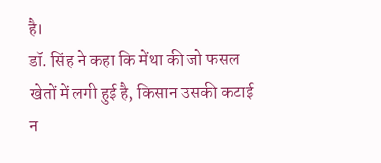है।
डॉ. सिंह ने कहा कि मेंथा की जो फसल खेतों में लगी हुई है, किसान उसकी कटाई न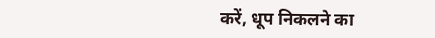करें, धूप निकलने का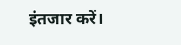इंतजार करें।